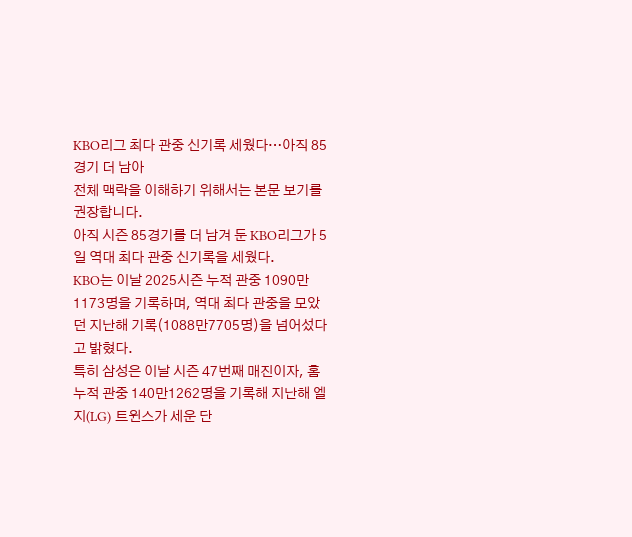KBO리그 최다 관중 신기록 세웠다…아직 85경기 더 남아
전체 맥락을 이해하기 위해서는 본문 보기를 권장합니다.
아직 시즌 85경기를 더 남겨 둔 KBO리그가 5일 역대 최다 관중 신기록을 세웠다.
KBO는 이날 2025시즌 누적 관중 1090만1173명을 기록하며, 역대 최다 관중을 모았던 지난해 기록(1088만7705명)을 넘어섰다고 밝혔다.
특히 삼성은 이날 시즌 47번째 매진이자, 홈 누적 관중 140만1262명을 기록해 지난해 엘지(LG) 트윈스가 세운 단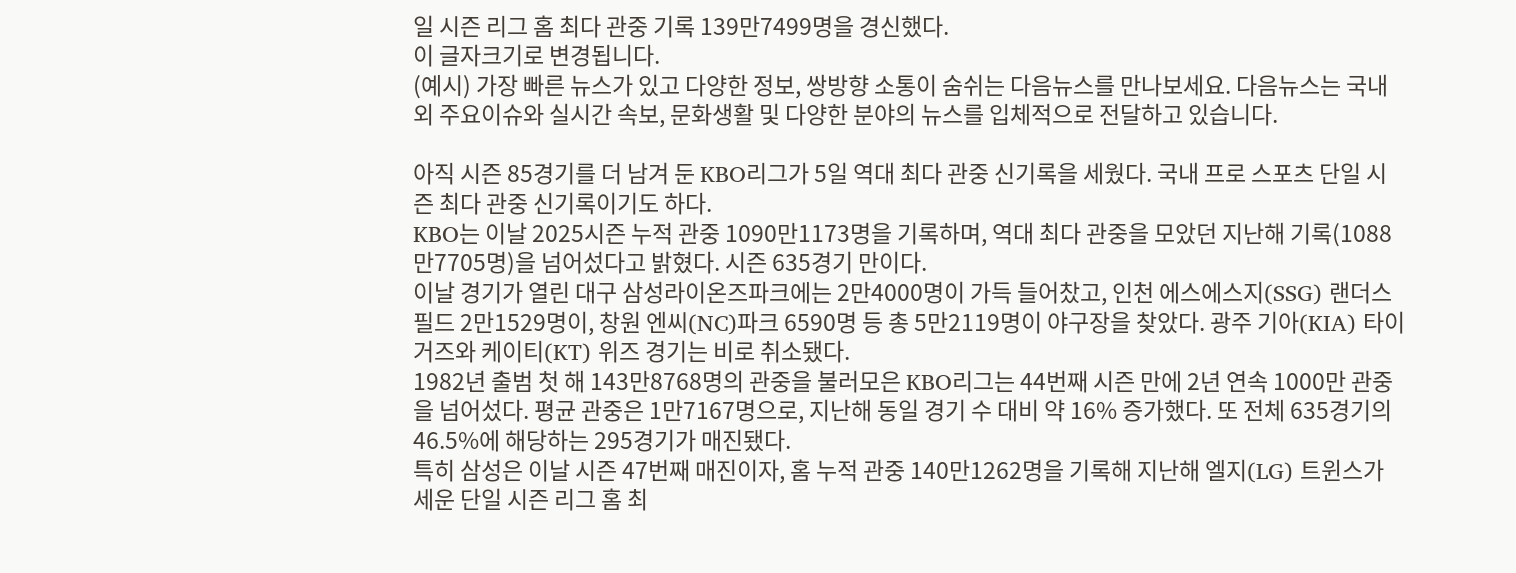일 시즌 리그 홈 최다 관중 기록 139만7499명을 경신했다.
이 글자크기로 변경됩니다.
(예시) 가장 빠른 뉴스가 있고 다양한 정보, 쌍방향 소통이 숨쉬는 다음뉴스를 만나보세요. 다음뉴스는 국내외 주요이슈와 실시간 속보, 문화생활 및 다양한 분야의 뉴스를 입체적으로 전달하고 있습니다.

아직 시즌 85경기를 더 남겨 둔 KBO리그가 5일 역대 최다 관중 신기록을 세웠다. 국내 프로 스포츠 단일 시즌 최다 관중 신기록이기도 하다.
KBO는 이날 2025시즌 누적 관중 1090만1173명을 기록하며, 역대 최다 관중을 모았던 지난해 기록(1088만7705명)을 넘어섰다고 밝혔다. 시즌 635경기 만이다.
이날 경기가 열린 대구 삼성라이온즈파크에는 2만4000명이 가득 들어찼고, 인천 에스에스지(SSG) 랜더스필드 2만1529명이, 창원 엔씨(NC)파크 6590명 등 총 5만2119명이 야구장을 찾았다. 광주 기아(KIA) 타이거즈와 케이티(KT) 위즈 경기는 비로 취소됐다.
1982년 출범 첫 해 143만8768명의 관중을 불러모은 KBO리그는 44번째 시즌 만에 2년 연속 1000만 관중을 넘어섰다. 평균 관중은 1만7167명으로, 지난해 동일 경기 수 대비 약 16% 증가했다. 또 전체 635경기의 46.5%에 해당하는 295경기가 매진됐다.
특히 삼성은 이날 시즌 47번째 매진이자, 홈 누적 관중 140만1262명을 기록해 지난해 엘지(LG) 트윈스가 세운 단일 시즌 리그 홈 최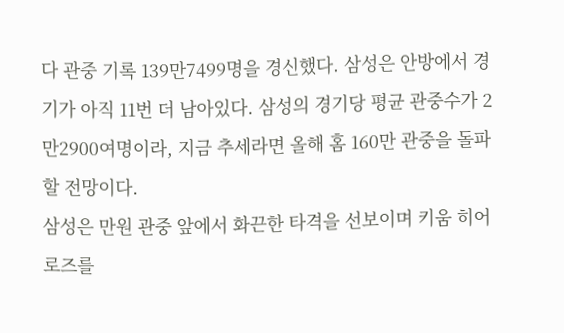다 관중 기록 139만7499명을 경신했다. 삼성은 안방에서 경기가 아직 11번 더 남아있다. 삼성의 경기당 평균 관중수가 2만2900여명이라, 지금 추세라면 올해 홈 160만 관중을 돌파할 전망이다.
삼성은 만원 관중 앞에서 화끈한 타격을 선보이며 키움 히어로즈를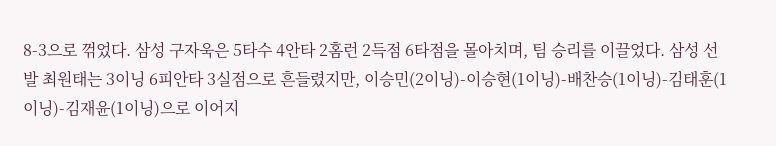8-3으로 꺾었다. 삼성 구자욱은 5타수 4안타 2홈런 2득점 6타점을 몰아치며, 팀 승리를 이끌었다. 삼성 선발 최원태는 3이닝 6피안타 3실점으로 흔들렸지만, 이승민(2이닝)-이승현(1이닝)-배찬승(1이닝)-김태훈(1이닝)-김재윤(1이닝)으로 이어지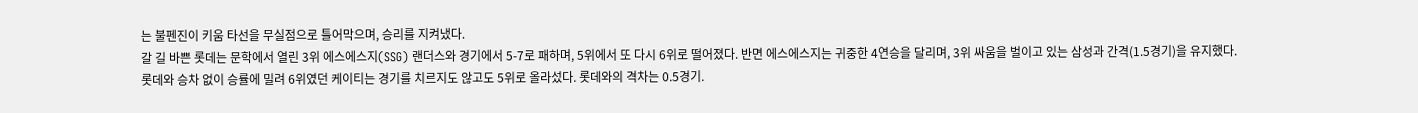는 불펜진이 키움 타선을 무실점으로 틀어막으며, 승리를 지켜냈다.
갈 길 바쁜 롯데는 문학에서 열린 3위 에스에스지(SSG) 랜더스와 경기에서 5-7로 패하며, 5위에서 또 다시 6위로 떨어졌다. 반면 에스에스지는 귀중한 4연승을 달리며, 3위 싸움을 벌이고 있는 삼성과 간격(1.5경기)을 유지했다. 롯데와 승차 없이 승률에 밀려 6위였던 케이티는 경기를 치르지도 않고도 5위로 올라섰다. 롯데와의 격차는 0.5경기.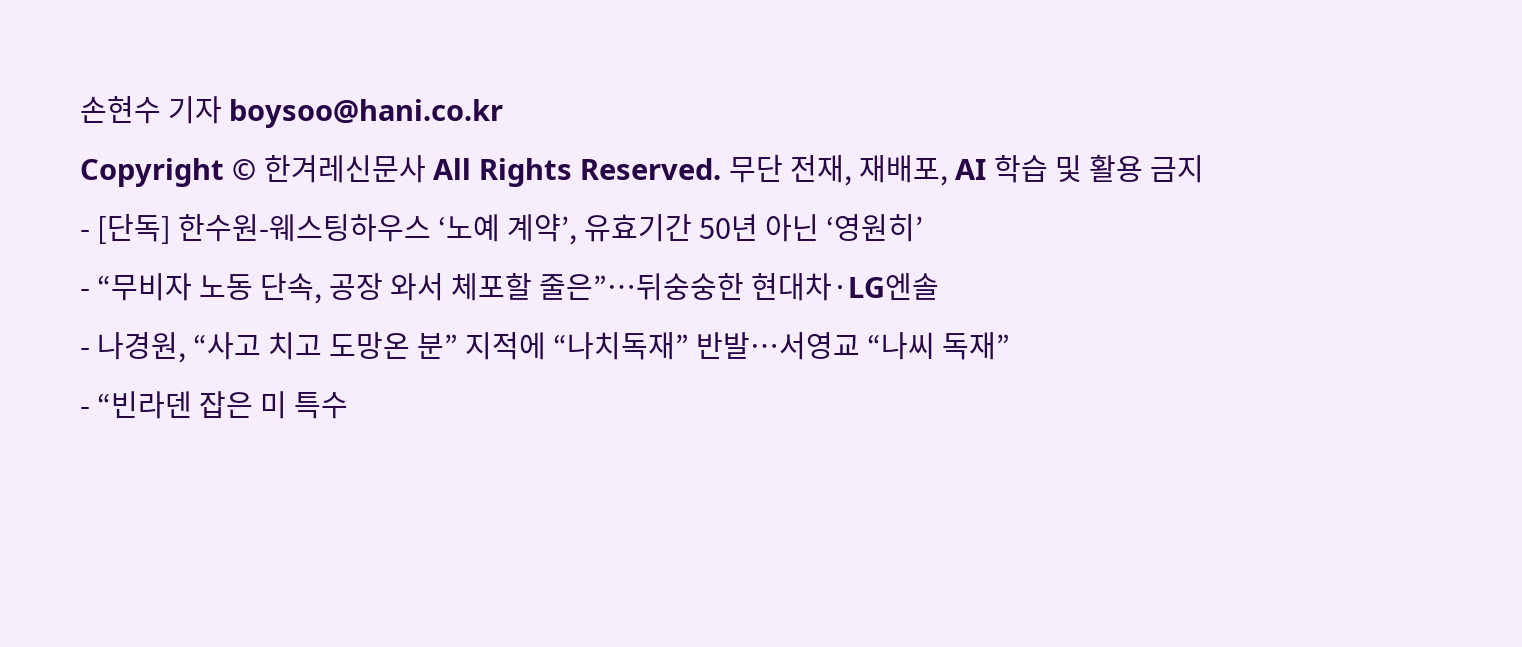손현수 기자 boysoo@hani.co.kr
Copyright © 한겨레신문사 All Rights Reserved. 무단 전재, 재배포, AI 학습 및 활용 금지
- [단독] 한수원-웨스팅하우스 ‘노예 계약’, 유효기간 50년 아닌 ‘영원히’
- “무비자 노동 단속, 공장 와서 체포할 줄은”…뒤숭숭한 현대차·LG엔솔
- 나경원, “사고 치고 도망온 분” 지적에 “나치독재” 반발…서영교 “나씨 독재”
- “빈라덴 잡은 미 특수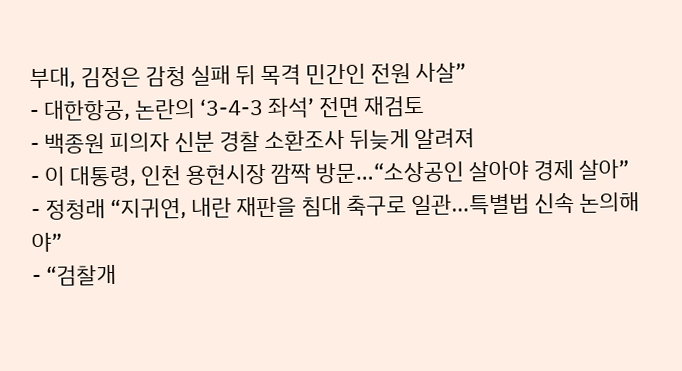부대, 김정은 감청 실패 뒤 목격 민간인 전원 사살”
- 대한항공, 논란의 ‘3-4-3 좌석’ 전면 재검토
- 백종원 피의자 신분 경찰 소환조사 뒤늦게 알려져
- 이 대통령, 인천 용현시장 깜짝 방문…“소상공인 살아야 경제 살아”
- 정청래 “지귀연, 내란 재판을 침대 축구로 일관…특별법 신속 논의해야”
- “검찰개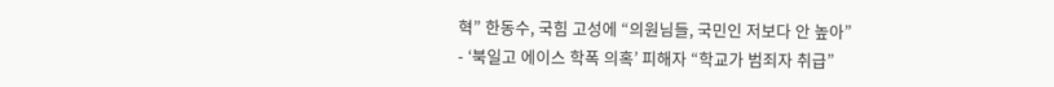혁” 한동수, 국힘 고성에 “의원님들, 국민인 저보다 안 높아”
- ‘북일고 에이스 학폭 의혹’ 피해자 “학교가 범죄자 취급”